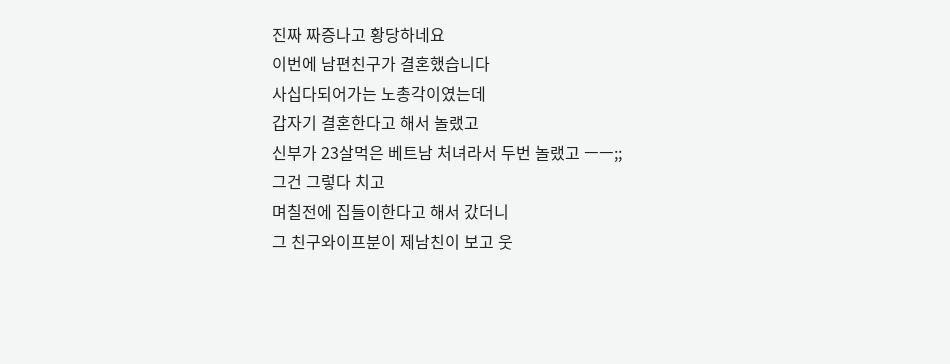진짜 짜증나고 황당하네요
이번에 남편친구가 결혼했습니다
사십다되어가는 노총각이였는데
갑자기 결혼한다고 해서 놀랬고
신부가 23살먹은 베트남 처녀라서 두번 놀랬고 ㅡㅡ;;
그건 그렇다 치고
며칠전에 집들이한다고 해서 갔더니
그 친구와이프분이 제남친이 보고 웃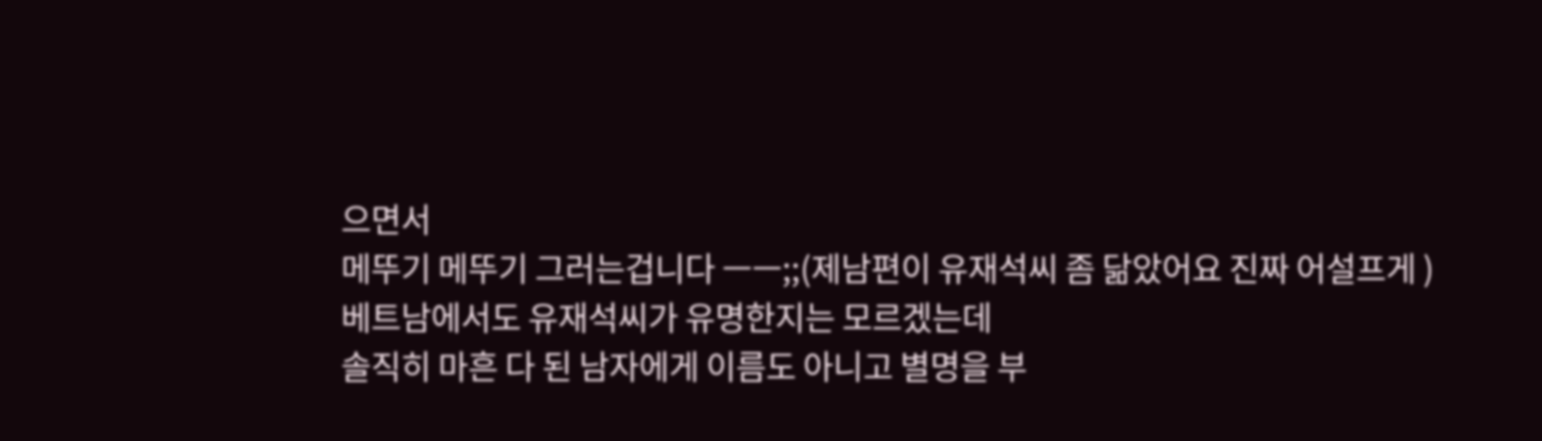으면서
메뚜기 메뚜기 그러는겁니다 ㅡㅡ;;(제남편이 유재석씨 좀 닮았어요 진짜 어설프게 )
베트남에서도 유재석씨가 유명한지는 모르겠는데
솔직히 마흔 다 된 남자에게 이름도 아니고 별명을 부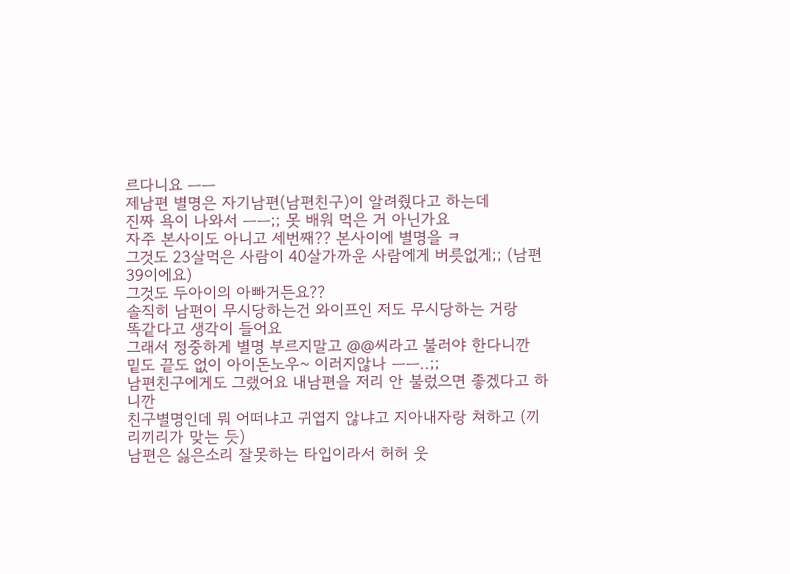르다니요 ㅡㅡ
제남편 별명은 자기남편(남편친구)이 알려줬다고 하는데
진짜 욕이 나와서 ㅡㅡ;; 못 배워 먹은 거 아닌가요
자주 본사이도 아니고 세번째?? 본사이에 별명을 ㅋ
그것도 23살먹은 사람이 40살가까운 사람에게 버릇없게;; (남편 39이에요)
그것도 두아이의 아빠거든요??
솔직히 남편이 무시당하는건 와이프인 저도 무시당하는 거랑
똑같다고 생각이 들어요
그래서 정중하게 별명 부르지말고 @@씨라고 불러야 한다니깐
밑도 끝도 없이 아이돈노우~ 이러지않나 ㅡㅡ..;;
남편친구에게도 그랬어요 내남편을 저리 안 불렀으면 좋겠다고 하니깐
친구별명인데 뭐 어떠냐고 귀엽지 않냐고 지아내자랑 쳐하고 (끼리끼리가 맞는 듯)
남편은 싫은소리 잘못하는 타입이라서 허허 웃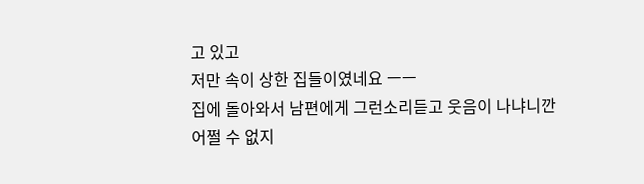고 있고
저만 속이 상한 집들이였네요 ㅡㅡ
집에 돌아와서 남편에게 그런소리듣고 웃음이 나냐니깐
어쩔 수 없지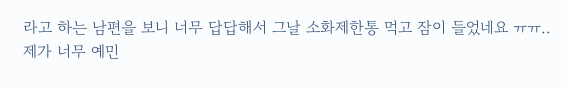라고 하는 남편을 보니 너무 답답해서 그날 소화제한통 먹고 잠이 들었네요 ㅠㅠ..
제가 너무 예민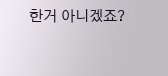한거 아니겠죠?